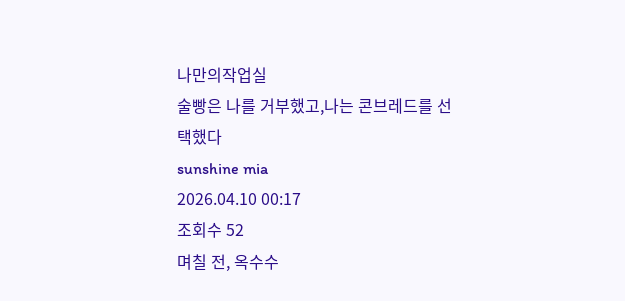나만의작업실
술빵은 나를 거부했고,나는 콘브레드를 선택했다
sunshine mia
2026.04.10 00:17
조회수 52
며칠 전, 옥수수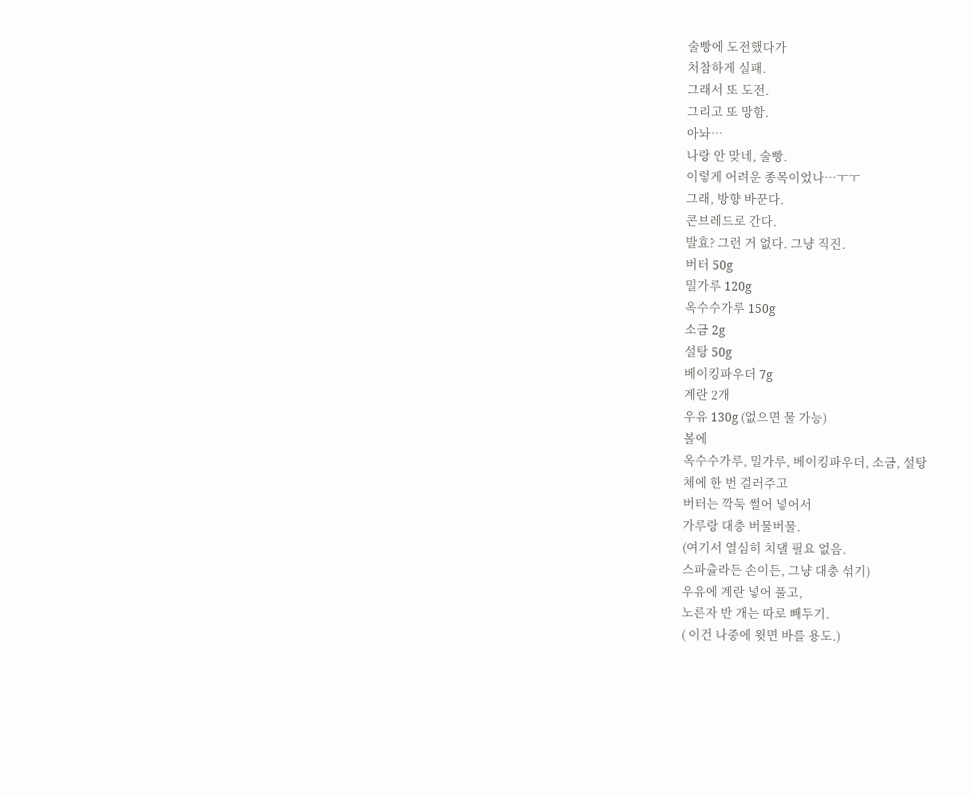술빵에 도전했다가
처참하게 실패.
그래서 또 도전.
그리고 또 망함.
아놔…
나랑 안 맞네, 술빵.
이렇게 어려운 종목이었나…ㅜㅜ
그래, 방향 바꾼다.
콘브레드로 간다.
발효? 그런 거 없다. 그냥 직진.
버터 50g
밀가루 120g
옥수수가루 150g
소금 2g
설탕 50g
베이킹파우더 7g
계란 2개
우유 130g (없으면 물 가능)
볼에
옥수수가루, 밀가루, 베이킹파우더, 소금, 설탕
체에 한 번 걸러주고
버터는 깍둑 썰어 넣어서
가루랑 대충 버물버물.
(여기서 열심히 치댈 필요 없음.
스파츌라든 손이든, 그냥 대충 섞기)
우유에 계란 넣어 풀고,
노른자 반 개는 따로 빼두기.
( 이건 나중에 윗면 바를 용도.)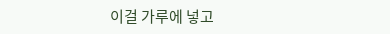이걸 가루에 넣고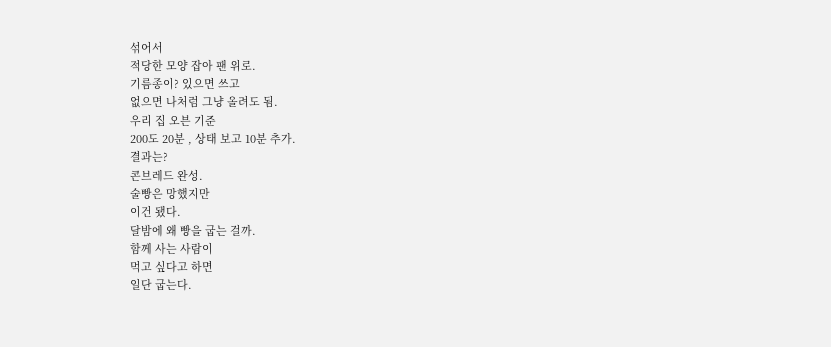섞어서
적당한 모양 잡아 팬 위로.
기름종이? 있으면 쓰고
없으면 나처럼 그냥 올려도 됨.
우리 집 오븐 기준
200도 20분 , 상태 보고 10분 추가.
결과는?
콘브레드 완성.
술빵은 망했지만
이건 됐다.
달밤에 왜 빵을 굽는 걸까.
함께 사는 사람이
먹고 싶다고 하면
일단 굽는다.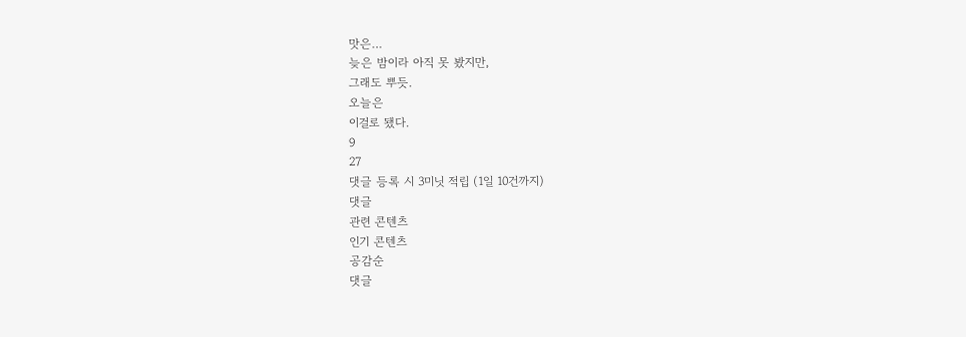맛은…
늦은 밤이라 아직 못 봤지만,
그래도 뿌듯.
오늘은
이걸로 됐다.
9
27
댓글 등록 시 3미닛 적립 (1일 10건까지)
댓글
관련 콘텐츠
인기 콘텐츠
공감순
댓글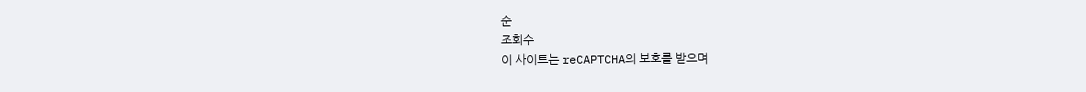순
조회수
이 사이트는 reCAPTCHA의 보호를 받으며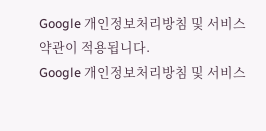Google 개인정보처리방침 및 서비스 약관이 적용됩니다.
Google 개인정보처리방침 및 서비스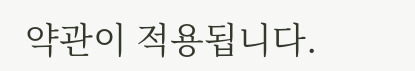약관이 적용됩니다.